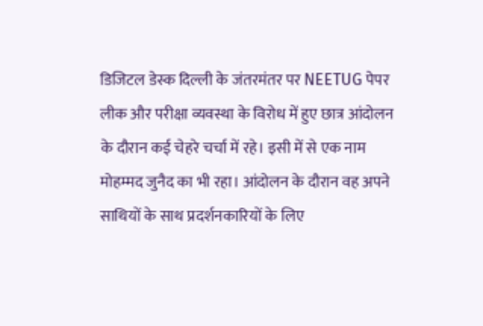डिजिटल डेस्क दिल्ली के जंतरमंतर पर NEETUG पेपर लीक और परीक्षा व्यवस्था के विरोध में हुए छात्र आंदोलन के दौरान कई चेहरे चर्चा में रहे। इसी में से एक नाम मोहम्मद जुनैद का भी रहा। आंदोलन के दौरान वह अपने साथियों के साथ प्रदर्शनकारियों के लिए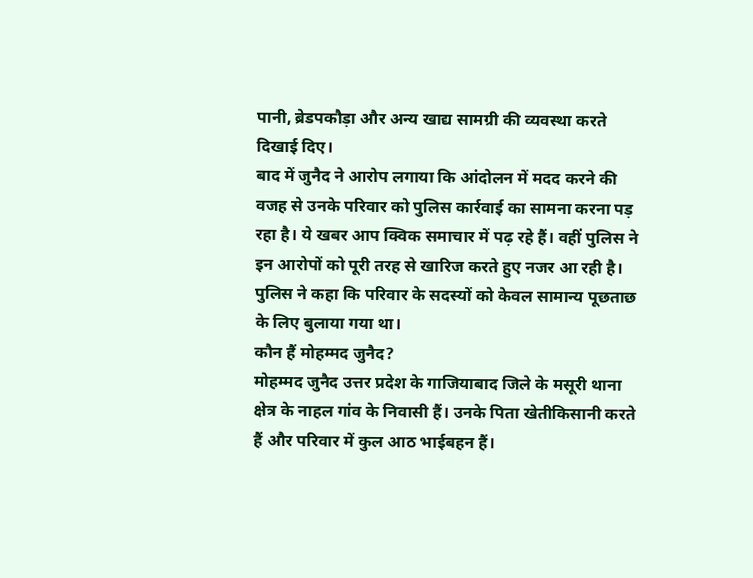पानी, ब्रेडपकौड़ा और अन्य खाद्य सामग्री की व्यवस्था करते दिखाई दिए।
बाद में जुनैद ने आरोप लगाया कि आंदोलन में मदद करने की वजह से उनके परिवार को पुलिस कार्रवाई का सामना करना पड़ रहा है। ये खबर आप क्विक समाचार में पढ़ रहे हैं। वहीं पुलिस ने इन आरोपों को पूरी तरह से खारिज करते हुए नजर आ रही है। पुलिस ने कहा कि परिवार के सदस्यों को केवल सामान्य पूछताछ के लिए बुलाया गया था।
कौन हैं मोहम्मद जुनैद?
मोहम्मद जुनैद उत्तर प्रदेश के गाजियाबाद जिले के मसूरी थाना क्षेत्र के नाहल गांव के निवासी हैं। उनके पिता खेतीकिसानी करते हैं और परिवार में कुल आठ भाईबहन हैं।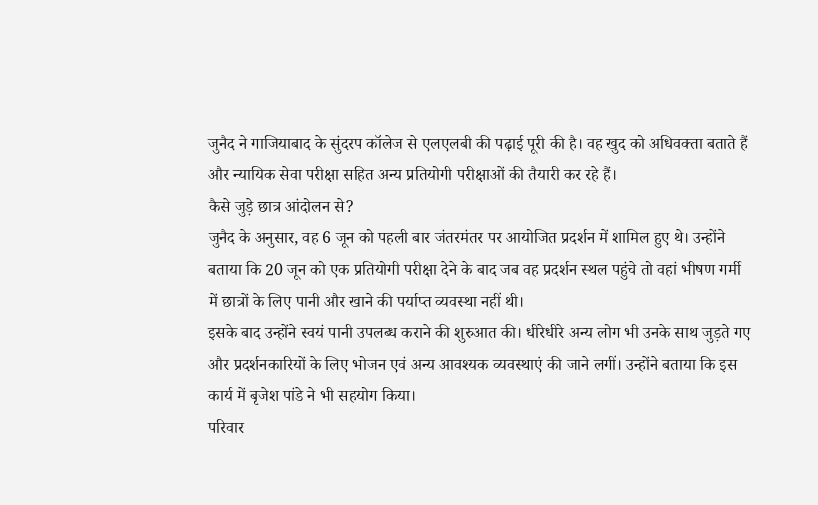जुनैद ने गाजियाबाद के सुंदरप कॉलेज से एलएलबी की पढ़ाई पूरी की है। वह खुद को अधिवक्ता बताते हैं और न्यायिक सेवा परीक्षा सहित अन्य प्रतियोगी परीक्षाओं की तैयारी कर रहे हैं।
कैसे जुड़े छात्र आंदोलन से?
जुनैद के अनुसार, वह 6 जून को पहली बार जंतरमंतर पर आयोजित प्रदर्शन में शामिल हुए थे। उन्होंने बताया कि 20 जून को एक प्रतियोगी परीक्षा देने के बाद जब वह प्रदर्शन स्थल पहुंचे तो वहां भीषण गर्मी में छात्रों के लिए पानी और खाने की पर्याप्त व्यवस्था नहीं थी।
इसके बाद उन्होंने स्वयं पानी उपलब्ध कराने की शुरुआत की। धीरेधीरे अन्य लोग भी उनके साथ जुड़ते गए और प्रदर्शनकारियों के लिए भोजन एवं अन्य आवश्यक व्यवस्थाएं की जाने लगीं। उन्होंने बताया कि इस कार्य में बृजेश पांडे ने भी सहयोग किया।
परिवार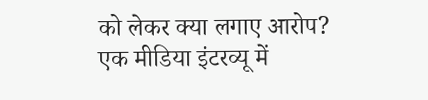को लेकर क्या लगाए आरोप?
एक मीडिया इंटरव्यू में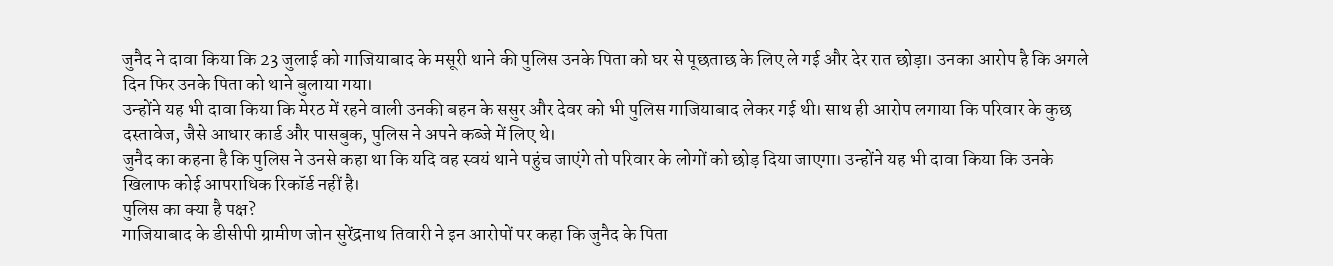जुनैद ने दावा किया कि 23 जुलाई को गाजियाबाद के मसूरी थाने की पुलिस उनके पिता को घर से पूछताछ के लिए ले गई और देर रात छोड़ा। उनका आरोप है कि अगले दिन फिर उनके पिता को थाने बुलाया गया।
उन्होंने यह भी दावा किया कि मेरठ में रहने वाली उनकी बहन के ससुर और देवर को भी पुलिस गाजियाबाद लेकर गई थी। साथ ही आरोप लगाया कि परिवार के कुछ दस्तावेज, जैसे आधार कार्ड और पासबुक, पुलिस ने अपने कब्जे में लिए थे।
जुनैद का कहना है कि पुलिस ने उनसे कहा था कि यदि वह स्वयं थाने पहुंच जाएंगे तो परिवार के लोगों को छोड़ दिया जाएगा। उन्होंने यह भी दावा किया कि उनके खिलाफ कोई आपराधिक रिकॉर्ड नहीं है।
पुलिस का क्या है पक्ष?
गाजियाबाद के डीसीपी ग्रामीण जोन सुरेंद्रनाथ तिवारी ने इन आरोपों पर कहा कि जुनैद के पिता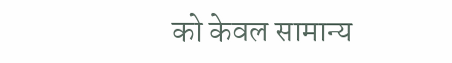को केवल सामान्य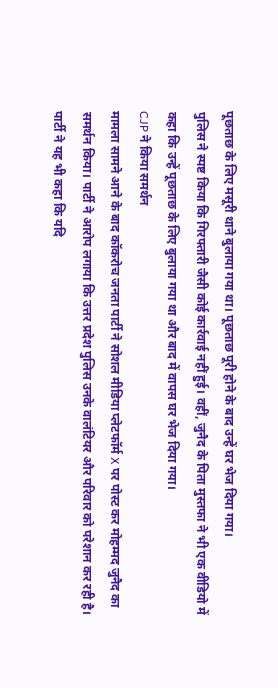पूछताछ के लिए मसूरी थाने बुलाया गया था। पूछताछ पूरी होने के बाद उन्हें घर भेज दिया गया।
पुलिस ने स्पष्ट किया कि गिरफ्तारी जैसी कोई कार्रवाई नहीं हुई। वहीं, जुनैद के पिता मुस्तफा ने भी एक वीडियो में कहा कि उन्हें पूछताछ के लिए बुलाया गया था और बाद में वापस घर भेज दिया गया।
CJP ने किया समर्थन
मामला सामने आने के बाद कॉकरोच जनता पार्टी ने सोशल मीडिया प्लेटफॉर्म X पर पोस्ट कर मोहम्मद जुनैद का समर्थन किया। पार्टी ने आरोप लगाया कि उत्तर प्रदेश पुलिस उनके वालंटियर और परिवार को परेशान कर रही है।
पार्टी ने यह भी कहा कि यदि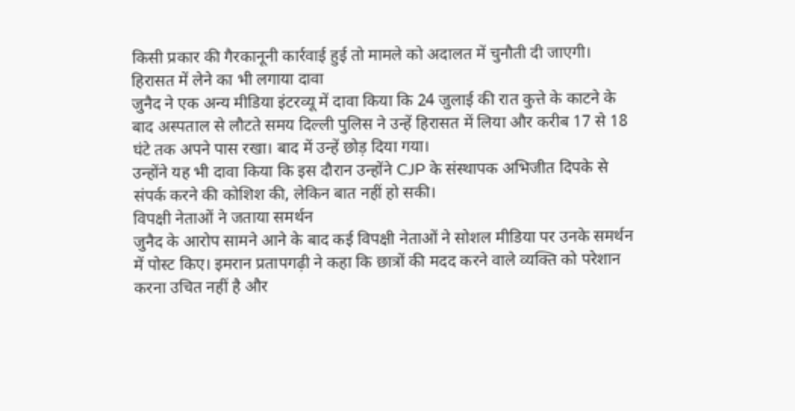किसी प्रकार की गैरकानूनी कार्रवाई हुई तो मामले को अदालत में चुनौती दी जाएगी।
हिरासत में लेने का भी लगाया दावा
जुनैद ने एक अन्य मीडिया इंटरव्यू में दावा किया कि 24 जुलाई की रात कुत्ते के काटने के बाद अस्पताल से लौटते समय दिल्ली पुलिस ने उन्हें हिरासत में लिया और करीब 17 से 18 घंटे तक अपने पास रखा। बाद में उन्हें छोड़ दिया गया।
उन्होंने यह भी दावा किया कि इस दौरान उन्होंने CJP के संस्थापक अभिजीत दिपके से संपर्क करने की कोशिश की, लेकिन बात नहीं हो सकी।
विपक्षी नेताओं ने जताया समर्थन
जुनैद के आरोप सामने आने के बाद कई विपक्षी नेताओं ने सोशल मीडिया पर उनके समर्थन में पोस्ट किए। इमरान प्रतापगढ़ी ने कहा कि छात्रों की मदद करने वाले व्यक्ति को परेशान करना उचित नहीं है और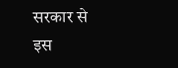सरकार से इस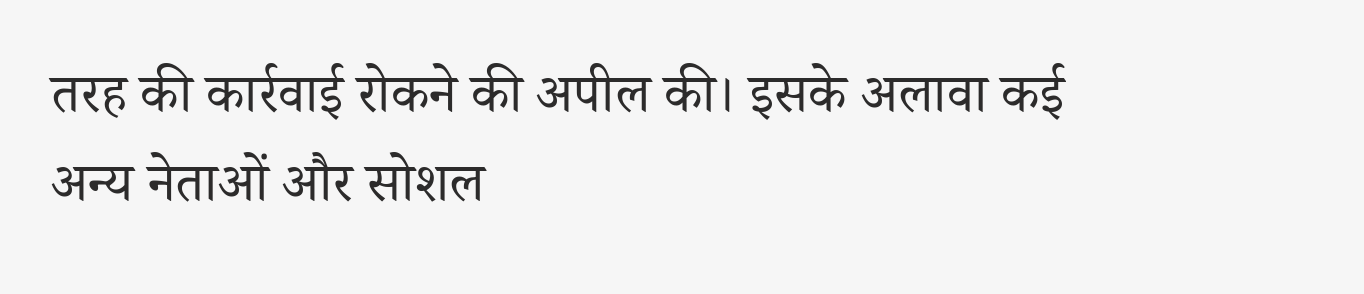तरह की कार्रवाई रोकने की अपील की। इसके अलावा कई अन्य नेताओं और सोशल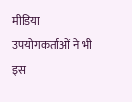मीडिया उपयोगकर्ताओं ने भी इस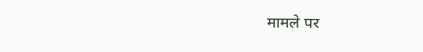मामले पर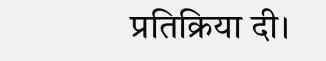प्रतिक्रिया दी।